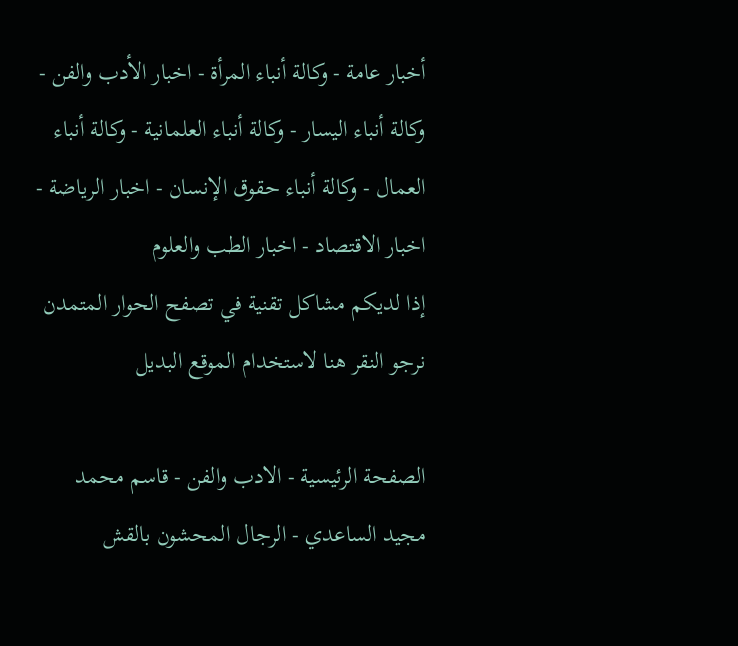أخبار عامة - وكالة أنباء المرأة - اخبار الأدب والفن - وكالة أنباء اليسار - وكالة أنباء العلمانية - وكالة أنباء العمال - وكالة أنباء حقوق الإنسان - اخبار الرياضة - اخبار الاقتصاد - اخبار الطب والعلوم
إذا لديكم مشاكل تقنية في تصفح الحوار المتمدن نرجو النقر هنا لاستخدام الموقع البديل

الصفحة الرئيسية - الادب والفن - قاسم محمد مجيد الساعدي - الرجال المحشون بالقش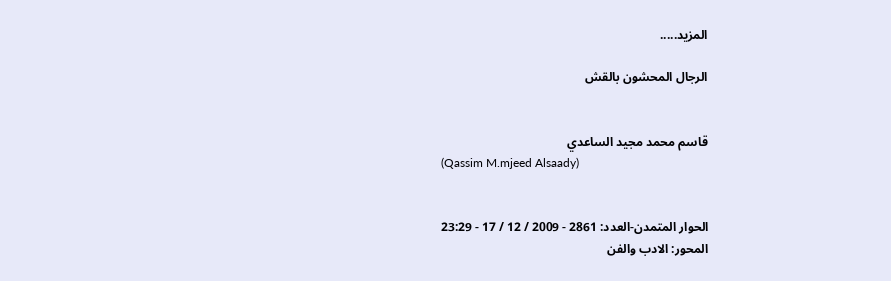المزيد.....

الرجال المحشون بالقش


قاسم محمد مجيد الساعدي
(Qassim M.mjeed Alsaady)


الحوار المتمدن-العدد: 2861 - 2009 / 12 / 17 - 23:29
المحور: الادب والفن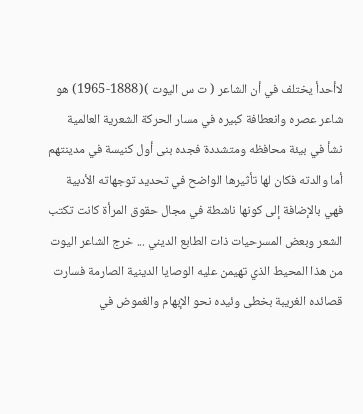لاأحدأ يختلف في أن الشاعر ( ت س اليوت )(1888-1965) هو شاعر عصره وانعطافة كبيره في مسار الحركة الشعرية العالمية
نشأ في بيئة محافظه ومتشددة فجده بنى أول كنيسة في مدينتهم أما والدته فكان لها تأثيرها الواضح في تحديد توجهاته الأدبية فهي بالإضافة إلى كونها ناشطة في مجال حقوق المرأة كانت تكتب الشعر وبعض المسرحيات ذات الطابع الديني ... خرج الشاعر اليوت من هذا المحيط الذي تهيمن عليه الوصايا الدينية الصارمة فسارت قصائده الغريبة بخطى وئيده نحو الإبهام والغموض في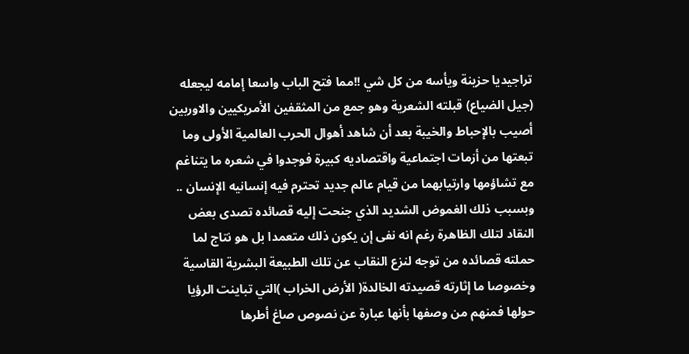تراجيديا حزينة ويأسه من كل شي !!مما فتح الباب واسعا إمامه ليجعله (جيل الضياع) قبلته الشعرية وهو جمع من المثقفين الأمريكيين والاوربين أصيب بالإحباط والخيبة بعد أن شاهد أهوال الحرب العالمية الأولى وما تبعتها من أزمات اجتماعية واقتصاديه كبيرة فوجدوا في شعره ما يتناغم مع تشاؤمها وارتيابهما من قيام عالم جديد تحترم فيه إنسانيه الإنسان .. وبسبب ذلك الغموض الشديد الذي جنحت إليه قصائده تصدى بعض النقاد لتلك الظاهرة رغم انه نفى إن يكون ذلك متعمدا بل هو نتاج لما حملته قصائده من توجه لنزع النقاب عن تلك الطبيعة البشرية القاسية وخصوصا ما إثارته قصيدته الخالدة( الأرض الخراب )التي تباينت الرؤيا حولها فمنهم من وصفها بأنها عبارة عن نصوص صاغ أطرها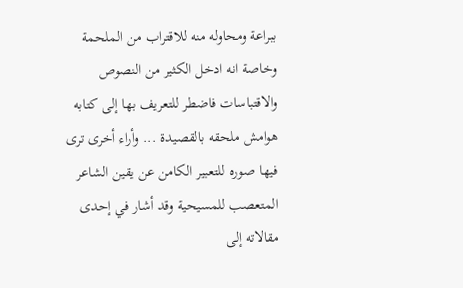ببراعة ومحاوله منه للاقتراب من الملحمة وخاصة انه ادخل الكثير من النصوص والاقتباسات فاضطر للتعريف بها إلى كتابه هوامش ملحقه بالقصيدة ... وأراء أخرى ترى فيها صوره للتعبير الكامن عن يقين الشاعر المتعصب للمسيحية وقد أشار في إحدى مقالاته إلى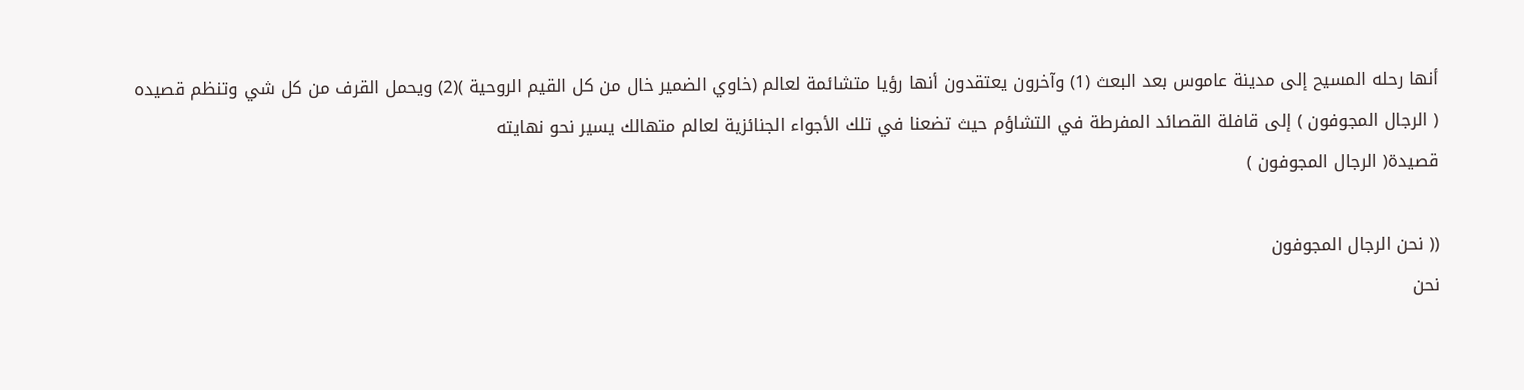أنها رحله المسيح إلى مدينة عاموس بعد البعث (1) وآخرون يعتقدون أنها رؤيا متشائمة لعالم (خاوي الضمير خال من كل القيم الروحية )(2) ويحمل القرف من كل شي وتنظم قصيده ( الرجال المجوفون ) إلى قافلة القصائد المفرطة في التشاؤم حيث تضعنا في تلك الأجواء الجنائزية لعالم متهالك يسير نحو نهايته
قصيدة( الرجال المجوفون )

(( نحن الرجال المجوفون
نحن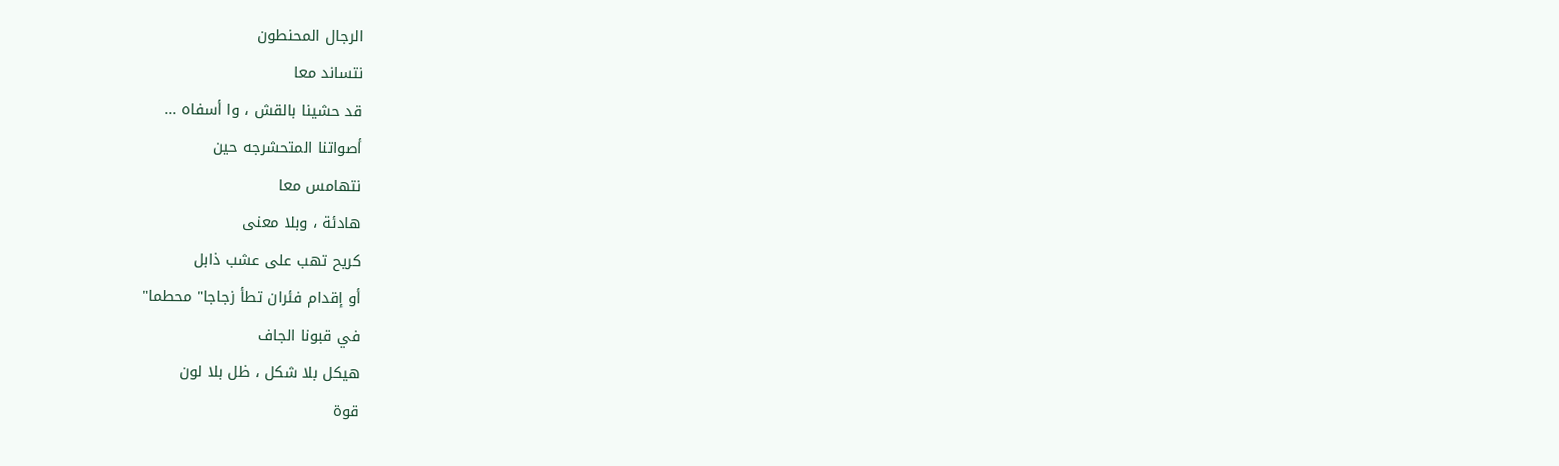الرجال المحنطون
نتساند معا
قد حشينا بالقش ، وا أسفاه ...
أصواتنا المتحشرجه حين
نتهامس معا
هادئة ، وبلا معنى
كريح تهب على عشب ذابل
أو إقدام فئران تطأ زجاجا" محطما"
في قبونا الجاف
هيكل بلا شكل ، ظل بلا لون
قوة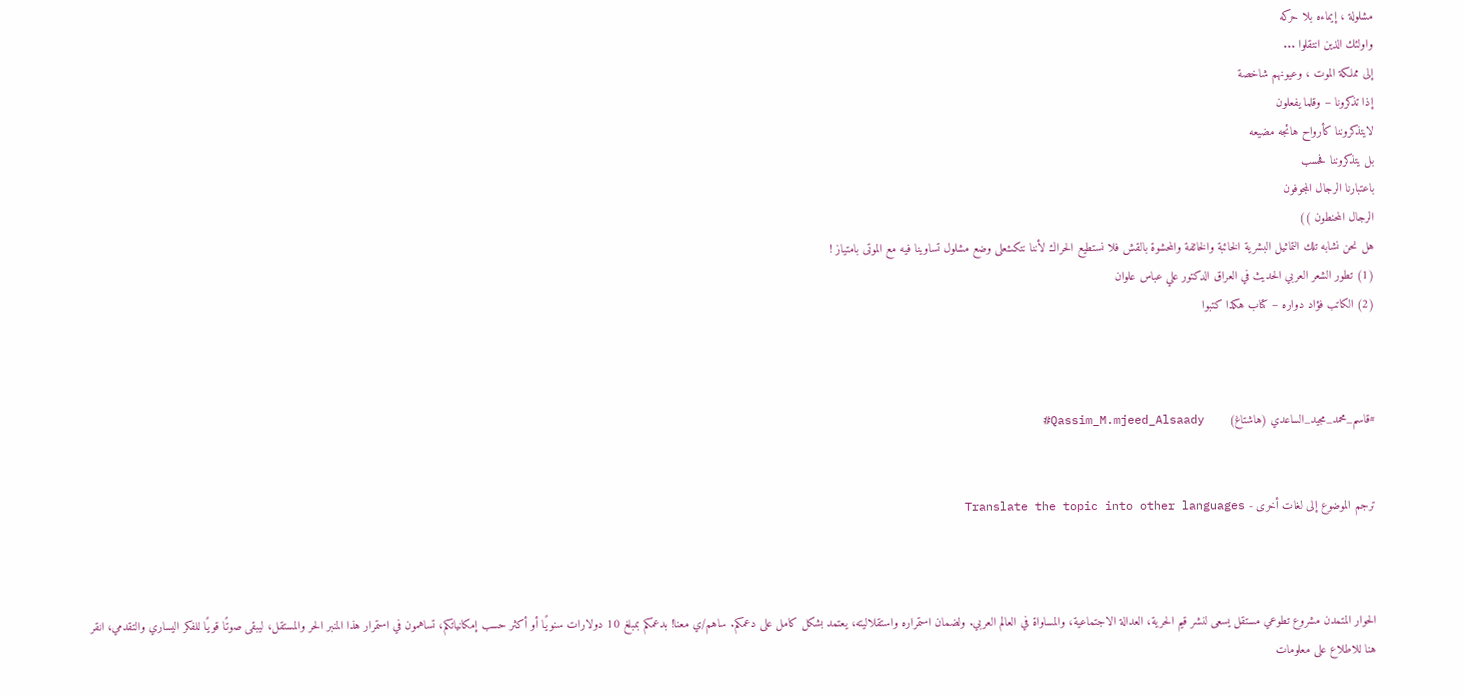مشلولة ، إيماءه بلا حركه
واولئك الذين انتقلوا ...
إلى مملكة الموت ، وعيونهم شاخصة
إذا تذكرونا – وقلما يفعلون
لايتذكروننا كأرواح هائجه مضيعه
بل يتذكروننا فحسب
باعتبارنا الرجال المجوفون
الرجال المحنطون ))
هل نحن نشابه تلك التماثيل البشرية الخائبة والخائفة والمحشوة بالقش فلا نستطيع الحراك لأننا نتكىءعلى وضع مشلول تساوينا فيه مع الموتى بامتياز !
(1) تطور الشعر العربي الحديث في العراق الدكتور علي عباس علوان
(2) الكاتب فؤاد دواره – كتاب هكذا كتبوا



#قاسم_محمد_مجيد_الساعدي (هاشتاغ)       Qassim_M.mjeed_Alsaady#


ترجم الموضوع إلى لغات أخرى - Translate the topic into other languages



الحوار المتمدن مشروع تطوعي مستقل يسعى لنشر قيم الحرية، العدالة الاجتماعية، والمساواة في العالم العربي. ولضمان استمراره واستقلاليته، يعتمد بشكل كامل على دعمكم. ساهم/ي معنا! بدعمكم بمبلغ 10 دولارات سنويًا أو أكثر حسب إمكانياتكم، تساهمون في استمرار هذا المنبر الحر والمستقل، ليبقى صوتًا قويًا للفكر اليساري والتقدمي، انقر هنا للاطلاع على معلومات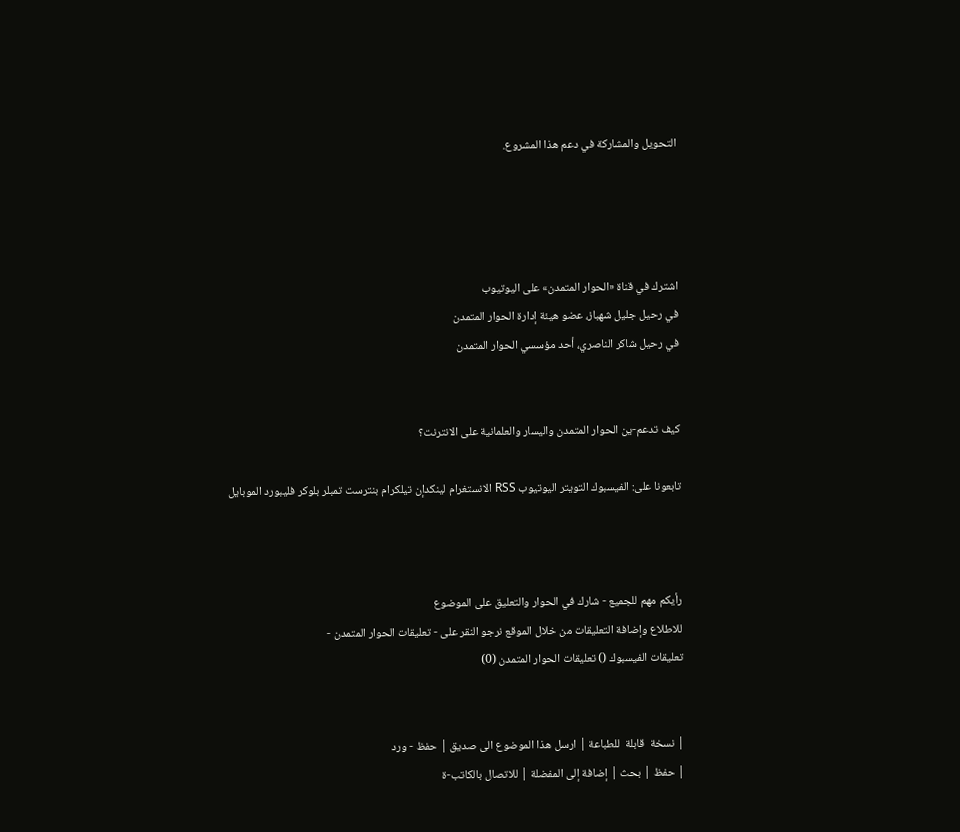التحويل والمشاركة في دعم هذا المشروع.




اشترك في قناة «الحوار المتمدن» على اليوتيوب
في رحيل جليل شهباز، عضو هيئة إدارة الحوار المتمدن
في رحيل شاكر الناصري، أحد مؤسسي الحوار المتمدن


كيف تدعم-ين الحوار المتمدن واليسار والعلمانية على الانترنت؟

تابعونا على: الفيسبوك التويتر اليوتيوب RSS الانستغرام لينكدإن تيلكرام بنترست تمبلر بلوكر فليبورد الموبايل



رأيكم مهم للجميع - شارك في الحوار والتعليق على الموضوع
للاطلاع وإضافة التعليقات من خلال الموقع نرجو النقر على - تعليقات الحوار المتمدن -
تعليقات الفيسبوك () تعليقات الحوار المتمدن (0)


| نسخة  قابلة  للطباعة | ارسل هذا الموضوع الى صديق | حفظ - ورد
| حفظ | بحث | إضافة إلى المفضلة | للاتصال بالكاتب-ة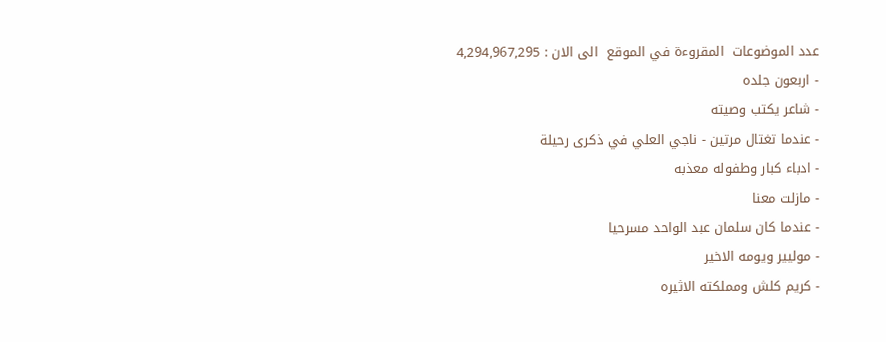عدد الموضوعات  المقروءة في الموقع  الى الان : 4,294,967,295
- اربعون جلده
- شاعر يكتب وصيته
- عندما تغتال مرتين - ناجي العلي في ذكرى رحيلة
- ادباء كبار وطفوله معذبه
- مازلت معنا
- عندما كان سلمان عبد الواحد مسرحيا
- موليير ويومه الاخير
- كريم كلش ومملكته الاثيره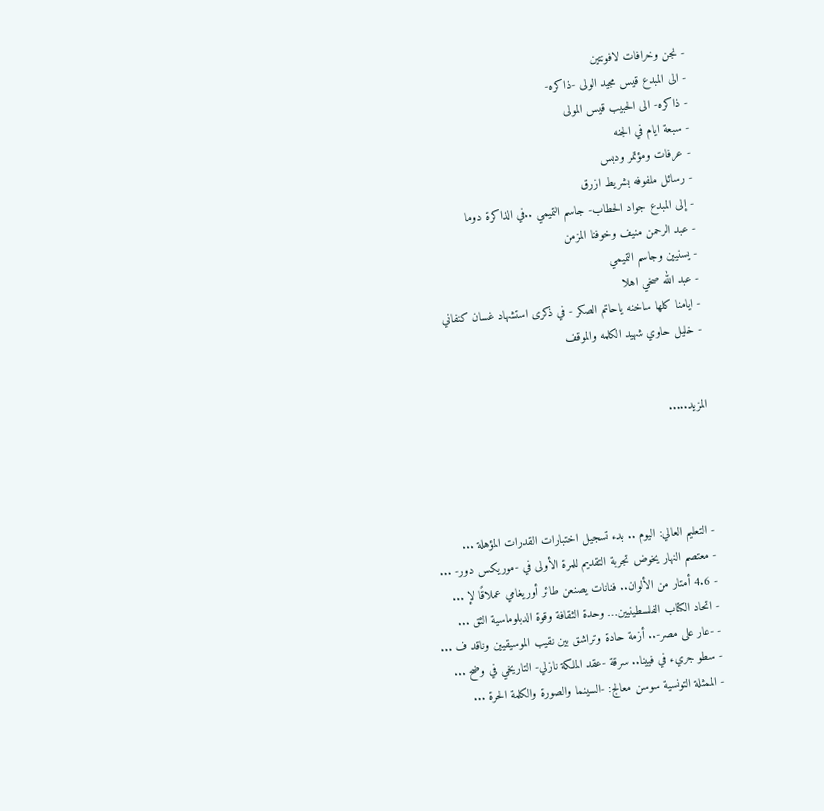- نجن وخرافات لافونتين
- الى المبدع قيس مجيد الولى -ذاكره-
- ذاكره- الى الحبيب قيس المولى
- سبعة ايام في الجنه
- عرفات ومؤتمر ودبس
- رسائل ملفوفه بشريط ازرق
- إلى المبدع جواد الحطاب- جاسم التميمي ..في الذاكرة دوما
- عبد الرحمن منيف وخوفنا المزمن
- يسنيين وجاسم التميمي
- عبد الله صخي اهلا
- ايامنا كلها ساخنه ياحاتم الصكر - في ذكرى استشهاد غسان كنفاني
- خليل حاوي شهيد الكلمه والموقف


المزيد.....




- التعليم العالي: اليوم .. بدء تسجيل اختبارات القدرات المؤهلة ...
- معتصم النهار يخوض تجربة التقديم للمرة الأولى في -موريكس دور- ...
- 4.6 أمتار من الألوان.. فنانات يصنعن طائر أوريغامي عملاقًا لإ ...
- اتحاد الكتاب الفلسطينيين… وحدة الثقافة وقوة الدبلوماسية الثق ...
- -عار على مصر-.. أزمة حادة وتراشق بين نقيب الموسيقيين وناقد ف ...
- سطو جريء في فيينا.. سرقة -عقد الملكة نازلي- التاريخي في وضح ...
- الممثلة التونسية سوسن معالج: -السينما والصورة والكلمة الحرة ...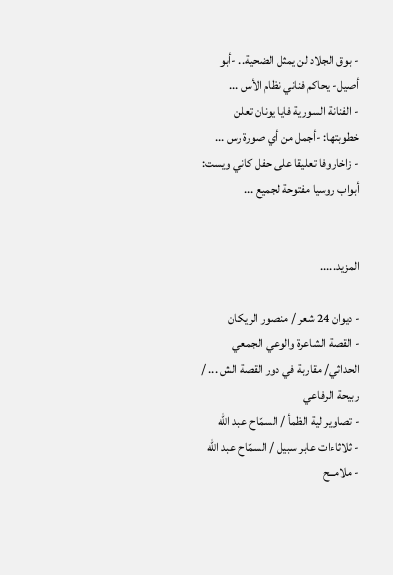- بوق الجلاد لن يمثل الضحية.. -أبو أصيل- يحاكم فناني نظام الأس ...
- الفنانة السورية فايا يونان تعلن خطوبتها: -أجمل من أي صورة رس ...
- زاخاروفا تعليقا على حفل كاني ويست: أبواب روسيا مفتوحة لجميع ...


المزيد.....

- ديوان 24 شعر / منصور الريكان
- القصة الشاعرة والوعي الجمعي الحداثي/ مقاربة في دور القصة الش ... / ربيحة الرفاعي
- تصاوير لية الظمأ / السمّاح عبد الله
- ثلاثاءات عابر سبيل / السمّاح عبد الله
- ملامــح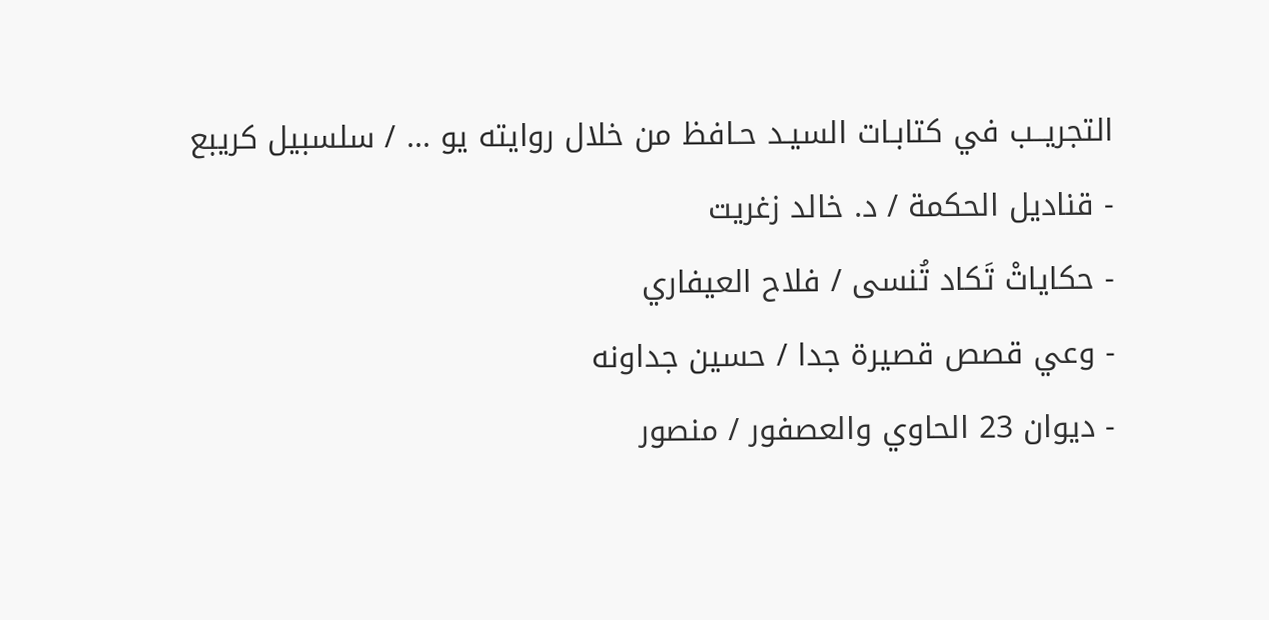التجريــب في كتابـات السيـد حـافظ من خلال روايته يو ... / سلسبيل كريبع
- قناديل الحكمة / د. خالد زغريت
- حكاياتْ تَكاد تُنسى / فلاح العيفاري
- وعي قصص قصيرة جدا / حسين جداونه
- ديوان 23 الحاوي والعصفور / منصور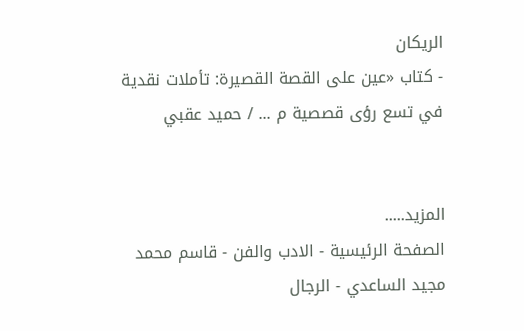الريكان
- كتاب «عين على القصة القصيرة: تأملات نقدية في تسع رؤى قصصية م ... / حميد عقبي


المزيد.....
الصفحة الرئيسية - الادب والفن - قاسم محمد مجيد الساعدي - الرجال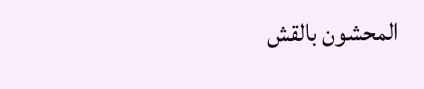المحشون بالقش